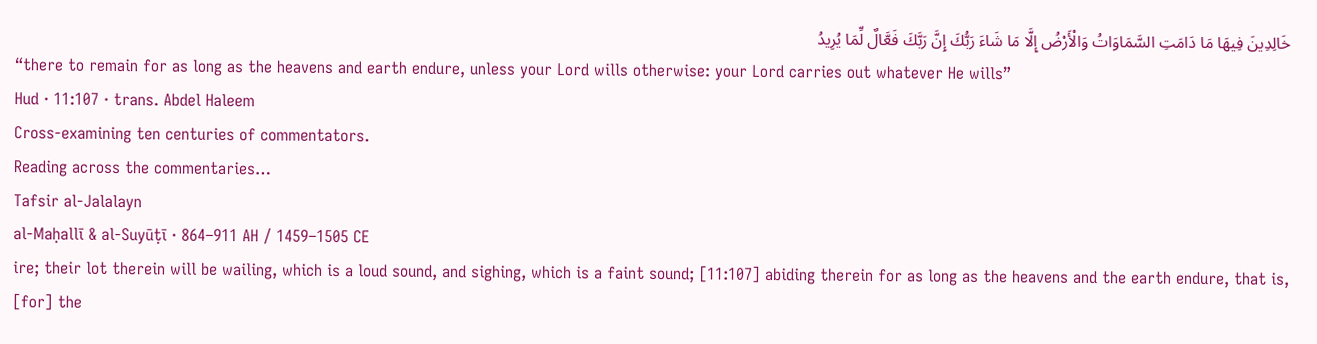خَالِدِينَ فِيهَا مَا دَامَتِ السَّمَاوَاتُ وَالْأَرْضُ إِلَّا مَا شَاءَ رَبُّكَ إِنَّ رَبَّكَ فَعَّالٌ لِّمَا يُرِيدُ
“there to remain for as long as the heavens and earth endure, unless your Lord wills otherwise: your Lord carries out whatever He wills”
Hud · 11:107 · trans. Abdel Haleem
Cross-examining ten centuries of commentators.
Reading across the commentaries…
Tafsir al-Jalalayn
al-Maḥallī & al-Suyūṭī · 864–911 AH / 1459–1505 CE
ire; their lot therein will be wailing, which is a loud sound, and sighing, which is a faint sound; [11:107] abiding therein for as long as the heavens and the earth endure, that is, [for] the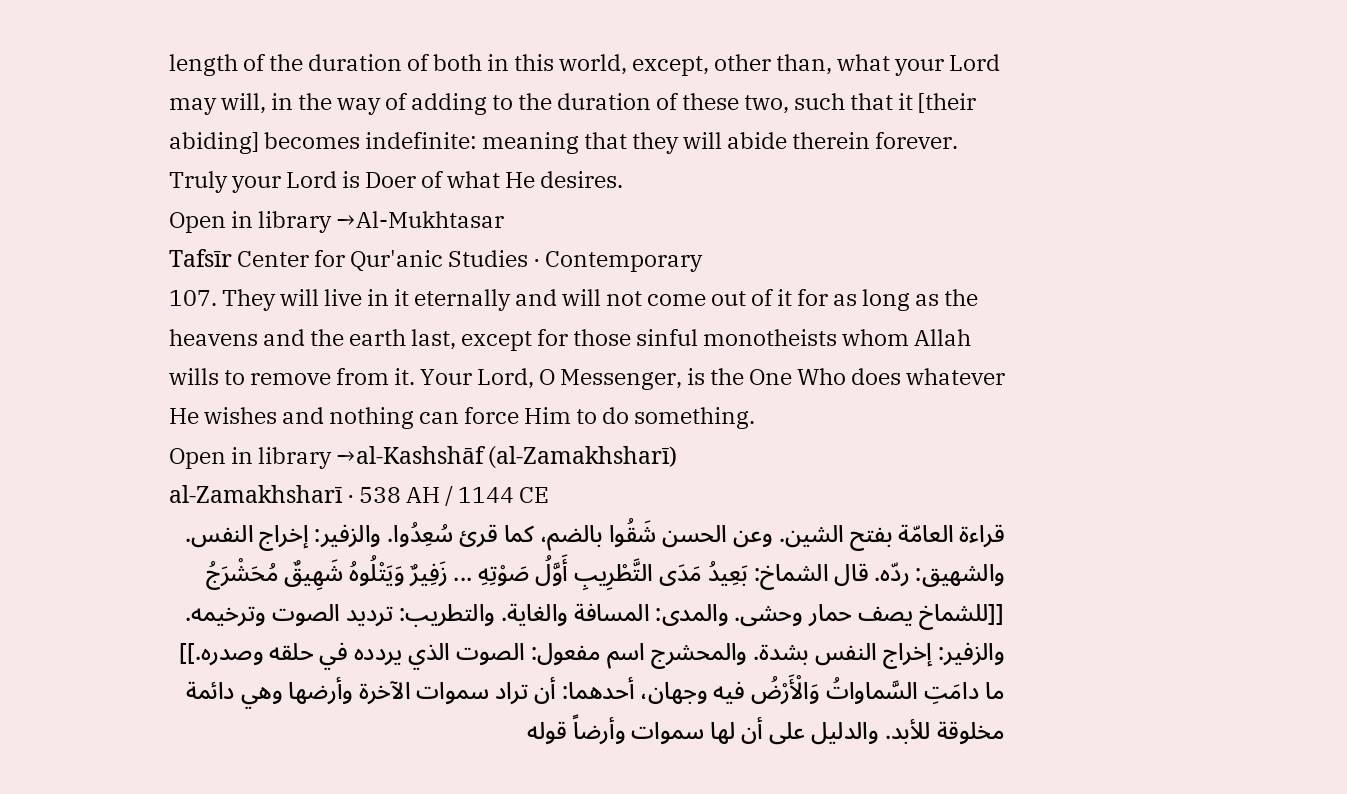length of the duration of both in this world, except, other than, what your Lord may will, in the way of adding to the duration of these two, such that it [their abiding] becomes indefinite: meaning that they will abide therein forever. Truly your Lord is Doer of what He desires.
Open in library →Al-Mukhtasar
Tafsīr Center for Qur'anic Studies · Contemporary
107. They will live in it eternally and will not come out of it for as long as the heavens and the earth last, except for those sinful monotheists whom Allah wills to remove from it. Your Lord, O Messenger, is the One Who does whatever He wishes and nothing can force Him to do something.
Open in library →al-Kashshāf (al-Zamakhsharī)
al-Zamakhsharī · 538 AH / 1144 CE
قراءة العامّة بفتح الشين. وعن الحسن شَقُوا بالضم، كما قرئ سُعِدُوا. والزفير: إخراج النفس. والشهيق: ردّه. قال الشماخ: بَعِيدُ مَدَى التَّطْرِيبِ أَوَّلُ صَوْتِهِ ... زَفِيرٌ وَيَتْلُوهُ شَهِيقٌ مُحَشْرَجُ [[للشماخ يصف حمار وحشى. والمدى: المسافة والغاية. والتطريب: ترديد الصوت وترخيمه. والزفير: إخراج النفس بشدة. والمحشرج اسم مفعول: الصوت الذي يردده في حلقه وصدره.]] ما دامَتِ السَّماواتُ وَالْأَرْضُ فيه وجهان، أحدهما: أن تراد سموات الآخرة وأرضها وهي دائمة مخلوقة للأبد. والدليل على أن لها سموات وأرضاً قوله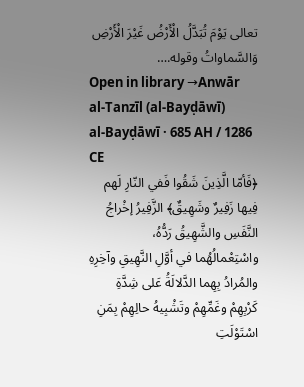تعالى يَوْمَ تُبَدَّلُ الْأَرْضُ غَيْرَ الْأَرْضِ وَالسَّماواتُ وقوله.…
Open in library →Anwār al-Tanzīl (al-Bayḍāwī)
al-Bayḍāwī · 685 AH / 1286 CE
﴿فَأمّا الَّذِينَ شَقُوا فَفي النّارِ لَهم فِيها زَفِيرٌ وشَهِيقٌ﴾ الزَّفِيرُ إخْراجُ النَّفَسِ والشَّهِيقُ رَدُّهُ، واسْتِعْمالُهُما في أوَّلِ النَّهِيقِ وآخِرِهِ والمُرادُ بِهِما الدَّلالَةُ عَلى شِدَّةِ كَرْبِهِمْ وغَمِّهِمْ وتَشْبِيهُ حالِهِمْ بِمَنِ اسْتَوْلَتِ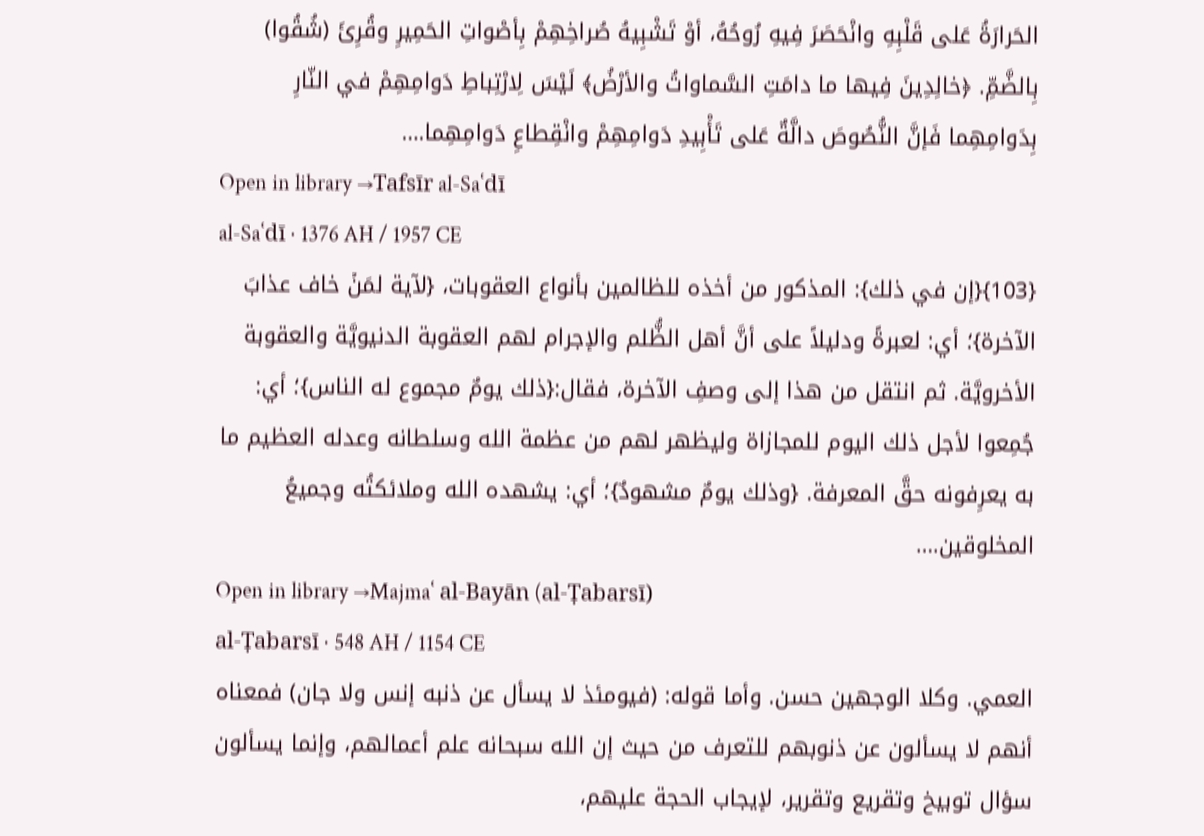الحَرارَةُ عَلى قَلْبِهِ وانْحَصَرَ فِيهِ رُوحُهُ، أوْ تَشْبِيهُ صُراخِهِمْ بِأصْواتِ الحَمِيرِ وقُرِئَ (شُقُوا) بِالضَّمِّ. ﴿خالِدِينَ فِيها ما دامَتِ السَّماواتُ والأرْضُ﴾ لَيْسَ لِارْتِباطِ دَوامِهِمْ في النّارِ بِدَوامِهِما فَإنَّ النُّصُوصَ دالَّةٌ عَلى تَأْبِيدِ دَوامِهِمْ وانْقِطاعِ دَوامِهِما.…
Open in library →Tafsīr al-Saʿdī
al-Saʿdī · 1376 AH / 1957 CE
{103}{إن في ذلك}: المذكور من أخذه للظالمين بأنواع العقوبات، {لآية لمَنۡ خاف عذابَ الآخرة}؛ أي: لعبرةً ودليلاً على أنَّ أهل الظُّلم والإجرام لهم العقوبة الدنيويَّة والعقوبة الأخرويَّة. ثم انتقل من هذا إلى وصفِ الآخرة، فقال:{ذلك يومٌ مجموع له الناس}؛ أي: جُمِعوا لأجل ذلك اليوم للمجازاة وليظهر لهم من عظمة الله وسلطانه وعدله العظيم ما به يعرِفونه حقَّ المعرفة. {وذلك يومٌ مشهودٌ}؛ أي: يشهده الله وملائكتُه وجميعُ المخلوقين.…
Open in library →Majmaʿ al-Bayān (al-Ṭabarsī)
al-Ṭabarsī · 548 AH / 1154 CE
العمي. وكلا الوجهين حسن. وأما قوله: (فيومئذ لا يسأل عن ذنبه إنس ولا جان) فمعناه أنهم لا يسألون عن ذنوبهم للتعرف من حيث إن الله سبحانه علم أعمالهم، وإنما يسألون سؤال توبيخ وتقريع وتقرير، لإيجاب الحجة عليهم،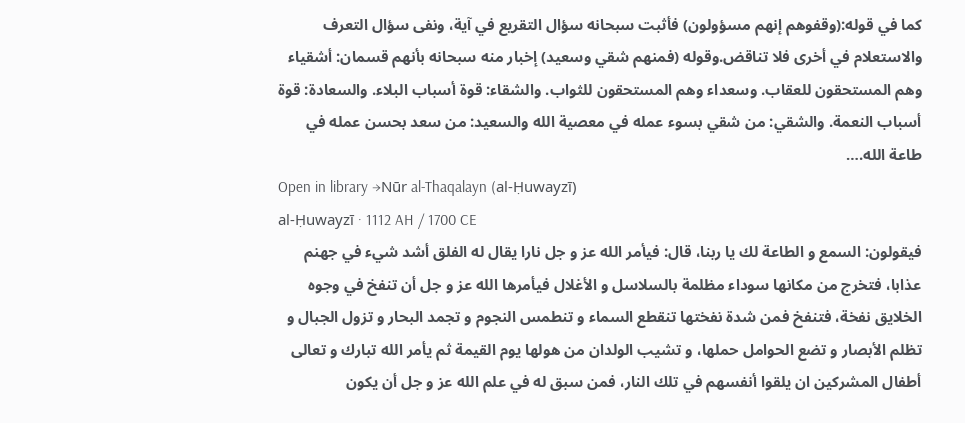كما في قوله:(وقفوهم إنهم مسؤولون) فأثبت سبحانه سؤال التقريع في آية، ونفى سؤال التعرف والاستعلام في أخرى فلا تناقض.وقوله (فمنهم شقي وسعيد) إخبار منه سبحانه بأنهم قسمان: أشقياء وهم المستحقون للعقاب. وسعداء وهم المستحقون للثواب. والشقاء: قوة أسباب البلاء. والسعادة: قوة أسباب النعمة. والشقي: من شقي بسوء عمله في معصية الله والسعيد: من سعد بحسن عمله في طاعة الله.…
Open in library →Nūr al-Thaqalayn (al-Ḥuwayzī)
al-Ḥuwayzī · 1112 AH / 1700 CE
فيقولون: السمع و الطاعة لك يا ربنا، قال: فيأمر الله عز و جل نارا يقال له الفلق أشد شي‌ء في جهنم عذابا، فتخرج من مكانها سوداء مظلمة بالسلاسل و الأغلال فيأمرها الله عز و جل أن تنفخ في وجوه الخلايق نفخة، فتنفخ فمن شدة نفختها تنقطع السماء و تنطمس النجوم و تجمد البحار و تزول الجبال و تظلم الأبصار و تضع الحوامل حملها، و تشيب الولدان من هولها يوم القيمة ثم يأمر الله تبارك و تعالى أطفال المشركين ان يلقوا أنفسهم في تلك النار، فمن سبق له في علم الله عز و جل أن يكون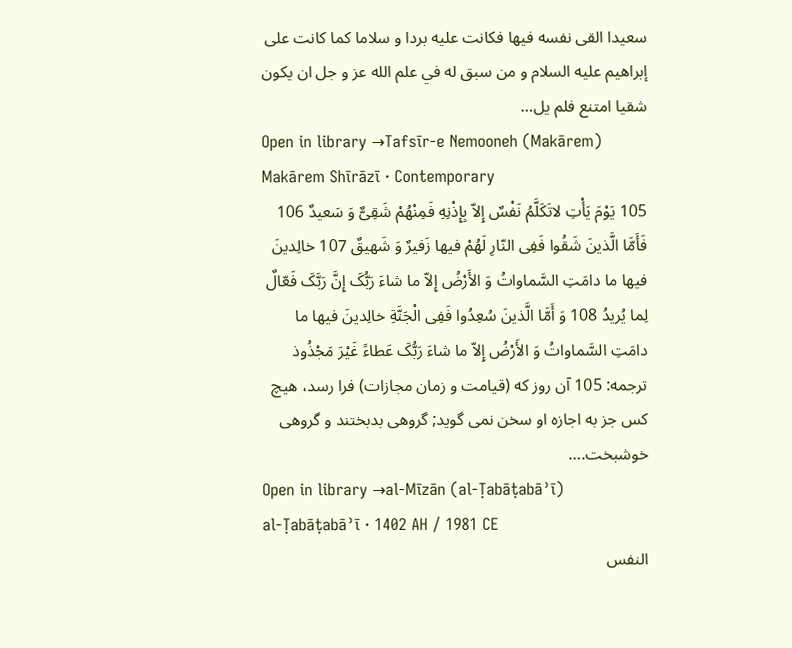سعيدا القى نفسه فيها فكانت عليه بردا و سلاما كما كانت على إبراهيم عليه السلام و من سبق له في علم الله عز و جل ان يكون شقيا امتنع فلم يل…
Open in library →Tafsīr-e Nemooneh (Makārem)
Makārem Shīrāzī · Contemporary
105 یَوْمَ یَأْتِ لاتَکَلَّمُ نَفْسٌ إِلاّ بِإِذْنِهِ فَمِنْهُمْ شَقِیٌّ وَ سَعیدٌ 106 فَأَمَّا الَّذینَ شَقُوا فَفِی النّارِ لَهُمْ فیها زَفیرٌ وَ شَهیقٌ 107 خالِدینَ فیها ما دامَتِ السَّماواتُ وَ الأَرْضُ إِلاّ ما شاءَ رَبُّکَ إِنَّ رَبَّکَ فَعّالٌ لِما یُریدُ 108 وَ أَمَّا الَّذینَ سُعِدُوا فَفِی الْجَنَّةِ خالِدینَ فیها ما دامَتِ السَّماواتُ وَ الأَرْضُ إِلاّ ما شاءَ رَبُّکَ عَطاءً غَیْرَ مَجْذُوذ ترجمه: 105 آن روز که (قیامت و زمان مجازات) فرا رسد، هیچ کس جز به اجازه او سخن نمى گوید; گروهى بدبختند و گروهى خوشبخت.…
Open in library →al-Mīzān (al-Ṭabāṭabāʾī)
al-Ṭabāṭabāʾī · 1402 AH / 1981 CE
النفس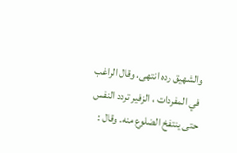والشهيق رده انتهى. وقال الراغب في المفردات ، الزفير تردد النفس حتى ينتفخ الضلوع منه. وقال :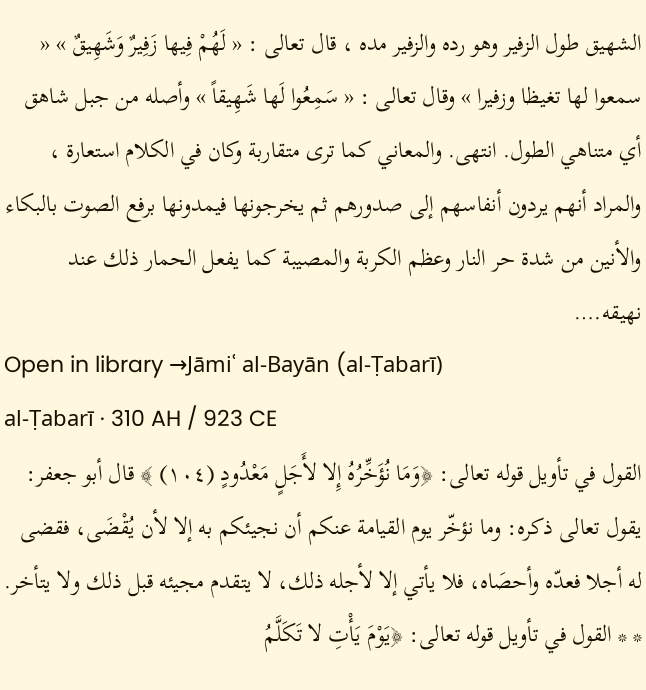الشهيق طول الزفير وهو رده والزفير مده ، قال تعالى : « لَهُمْ فِيها زَفِيرٌ وَشَهِيقٌ » « سمعوا لها تغيظا وزفيرا » وقال تعالى : « سَمِعُوا لَها شَهِيقاً » وأصله من جبل شاهق أي متناهي الطول. انتهى. والمعاني كما ترى متقاربة وكان في الكلام استعارة ، والمراد أنهم يردون أنفاسهم إلى صدورهم ثم يخرجونها فيمدونها برفع الصوت بالبكاء والأنين من شدة حر النار وعظم الكربة والمصيبة كما يفعل الحمار ذلك عند نهيقه.…
Open in library →Jāmiʿ al-Bayān (al-Ṭabarī)
al-Ṭabarī · 310 AH / 923 CE
القول في تأويل قوله تعالى: ﴿وَمَا نُؤَخِّرُهُ إِلا لأَجَلٍ مَعْدُودٍ (١٠٤) ﴾ قال أبو جعفر: يقول تعالى ذكره: وما نؤخّر يوم القيامة عنكم أن نجيئكم به إلا لأن يُقْضَى، فقضى له أجلا فعدّه وأحصَاه، فلا يأتي إلا لأجله ذلك، لا يتقدم مجيئه قبل ذلك ولا يتأخر. * * القول في تأويل قوله تعالى: ﴿يَوْمَ يَأْتِ لا تَكَلَّمُ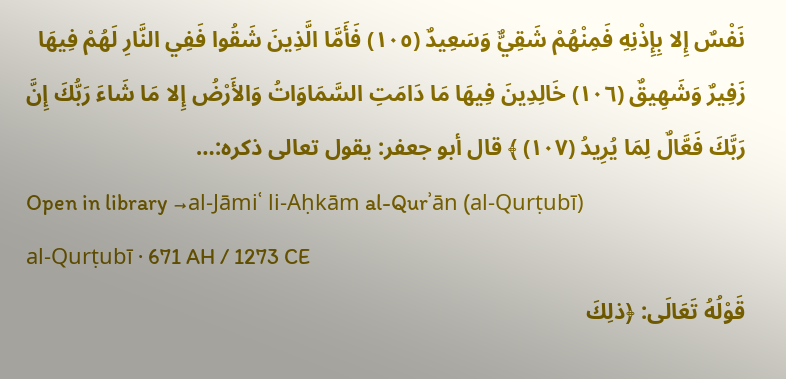نَفْسٌ إِلا بِإِذْنِهِ فَمِنْهُمْ شَقِيٌّ وَسَعِيدٌ (١٠٥) فَأَمَّا الَّذِينَ شَقُوا فَفِي النَّارِ لَهُمْ فِيهَا زَفِيرٌ وَشَهِيقٌ (١٠٦) خَالِدِينَ فِيهَا مَا دَامَتِ السَّمَاوَاتُ وَالأَرْضُ إِلا مَا شَاءَ رَبُّكَ إِنَّ رَبَّكَ فَعَّالٌ لِمَا يُرِيدُ (١٠٧) ﴾ قال أبو جعفر: يقول تعالى ذكره:…
Open in library →al-Jāmiʿ li-Aḥkām al-Qurʾān (al-Qurṭubī)
al-Qurṭubī · 671 AH / 1273 CE
قَوْلُهُ تَعَالَى: ﴿ذلِكَ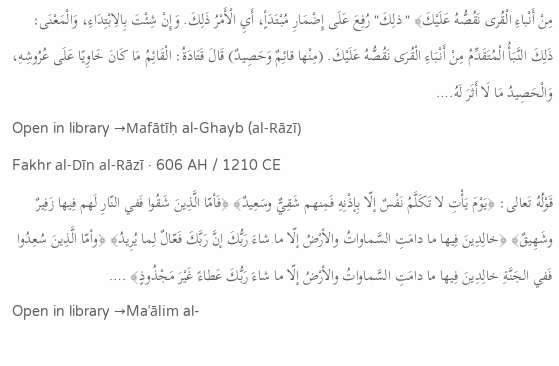مِنْ أَنْباءِ الْقُرى نَقُصُّهُ عَلَيْكَ﴾ "ذلِكَ" رُفِعَ عَلَى إِضْمَارِ مُبْتَدَأٍ، أَيِ الْأَمْرُ ذَلِكَ. وَإِنْ شِئْتَ بِالِابْتِدَاءِ، وَالْمَعْنَى: ذَلِكَ النَّبَأُ الْمُتَقَدِّمُ مِنْ أَنْبَاءِ الْقُرَى نَقُصُّهُ عَلَيْكَ. (مِنْها قائِمٌ وَحَصِيدٌ) قَالَ قَتَادَةُ: الْقَائِمُ مَا كَانَ خَاوِيًا عَلَى عُرُوشِهِ، وَالْحَصِيدُ مَا لَا أَثَرَ لَهُ.…
Open in library →Mafātīḥ al-Ghayb (al-Rāzī)
Fakhr al-Dīn al-Rāzī · 606 AH / 1210 CE
قَوْلُهُ تَعالى: ﴿يَوْمَ يَأْتِ لا تَكَلَّمُ نَفْسٌ إلّا بِإذْنِهِ فَمِنهم شَقِيٌّ وسَعِيدٌ﴾ ﴿فَأمّا الَّذِينَ شَقُوا فَفي النّارِ لَهم فِيها زَفِيرٌ وشَهِيقٌ﴾ ﴿خالِدِينَ فِيها ما دامَتِ السَّماواتُ والأرْضُ إلّا ما شاءَ رَبُّكَ إنَّ رَبَّكَ فَعّالٌ لِما يُرِيدُ﴾ ﴿وأمّا الَّذِينَ سُعِدُوا فَفي الجَنَّةِ خالِدِينَ فِيها ما دامَتِ السَّماواتُ والأرْضُ إلّا ما شاءَ رَبُّكَ عَطاءً غَيْرَ مَجْذُوذٍ﴾ .…
Open in library →Maʿālim al-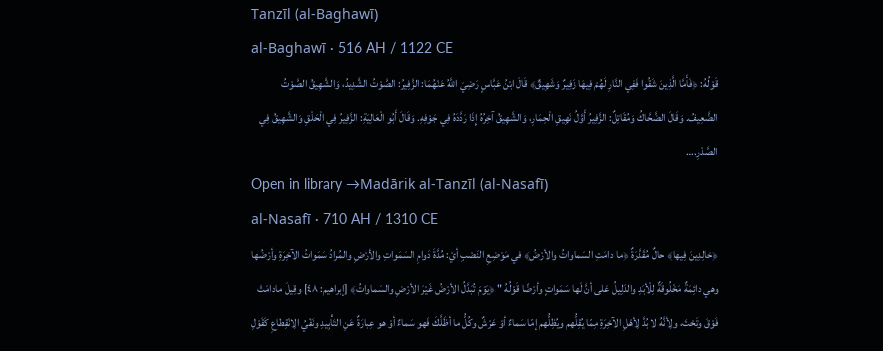Tanzīl (al-Baghawī)
al-Baghawī · 516 AH / 1122 CE
قَوْلُهُ: ﴿فَأَمَّا الَّذِينَ شَقُوا فَفِي النَّارِ لَهُمْ فِيهَا زَفِيرٌ وَشَهِيقٌ﴾ قَالَ ابْنُ عَبَّاسٍ رَضِيَ اللَّهُ عَنْهُمَا: الزَّفِيرُ: الصَّوْتُ الشَّدِيدُ، وَالشَّهِيقُ الصَّوْتُ الضَّعِيفُ. وَقَالَ الضَّحَّاكُ وَمُقَاتِلٌ: الزَّفِيرُ أَوَّلُ نَهِيقِ الْحِمَارِ، وَالشَّهِيقُ آخِرُهُ إِذَا رَدَّدَهُ فِي جَوْفِهِ. وَقَالَ أَبُو الْعَالِيَةِ: الزَّفِيرُ فِي الْحَلْقِ وَالشَّهِيقُ فِي الصَّدْرِ.…
Open in library →Madārik al-Tanzīl (al-Nasafī)
al-Nasafī · 710 AH / 1310 CE
﴿خالِدِينَ فِيها﴾ حالٌ مُقَدَّرَةٌ ﴿ما دامَتِ السَماواتُ والأرْضُ﴾ في مَوْضِعِ النَصْبِ أيْ: مُدَّةَ دَوامِ السَمَواتِ والأرْضِ والمُرادُ سَمَواتُ الآخِرَةِ وأرْضُها وهي دائِمَةٌ مَخْلُوقَةٌ لِلْأبَدِ والدَلِيلُ عَلى أنَّ لَها سَمَواتٍ وأرْضًا قَوْلُهُ " ﴿يَوْمَ تُبَدَّلُ الأرْضُ غَيْرَ الأرْضِ والسَماواتُ﴾ [إبراهيم: ٤٨] وقِيلَ مادامَتْ فَوْقَ وتَحْتَ، ولِأنَّهُ لا بُدَّ لِأهْلِ الآخِرَةِ مِمّا يُقِلُّهم ويُظِلُّهم إمّا سَماءٌ أوْ عَرْشٌ وكُلُّ ما أظَلَّكَ فَهو سَماءٌ أوْ هو عِبارَةٌ عَنِ التَأْبِيدِ ونَفْيُ الِانْقِطاعِ كَقَوْلِ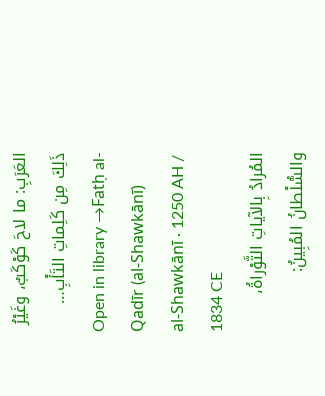العَرَبِ: ما لاحَ كَوْكَبٌ، وغَيْرُ ذَلِكَ مِن كَلِماتِ التَأْبِ…
Open in library →Fatḥ al-Qadīr (al-Shawkānī)
al-Shawkānī · 1250 AH / 1834 CE
المُرادُ بِالآياتِ التَّوْراةُ، والسُّلْطانُ المُبِينُ: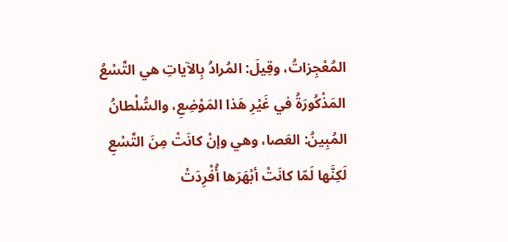المُعْجِزاتُ، وقِيلَ: المُرادُ بِالآياتِ هي التِّسْعُ المَذْكُورَةُ في غَيْرِ هَذا المَوْضِعِ، والسُّلْطانُ المُبِينُ: العَصا، وهي وإنْ كانَتْ مِنَ التِّسْعِ لَكِنَّها لَمّا كانَتْ أبْهَرَها أُفْرِدَتْ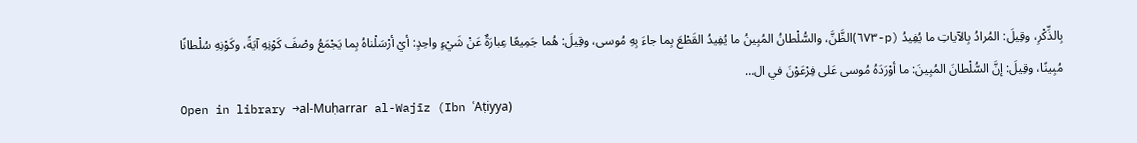بِالذِّكْرِ، وقِيلَ: المُرادُ بِالآياتِ ما يُفِيدُ (p-٦٧٣)الظَّنَّ، والسُّلْطانُ المُبِينُ ما يُفِيدُ القَطْعَ بِما جاءَ بِهِ مُوسى، وقِيلَ: هُما جَمِيعًا عِبارَةٌ عَنْ شَيْءٍ واحِدٍ: أيْ أرْسَلْناهُ بِما يَجْمَعُ وصْفَ كَوْنِهِ آيَةً، وكَوْنِهِ سُلْطانًا مُبِينًا، وقِيلَ: إنَّ السُّلْطانَ المُبِينَ: ما أوْرَدَهُ مُوسى عَلى فِرْعَوْنَ في ال…
Open in library →al-Muḥarrar al-Wajīz (Ibn ʿAṭiyya)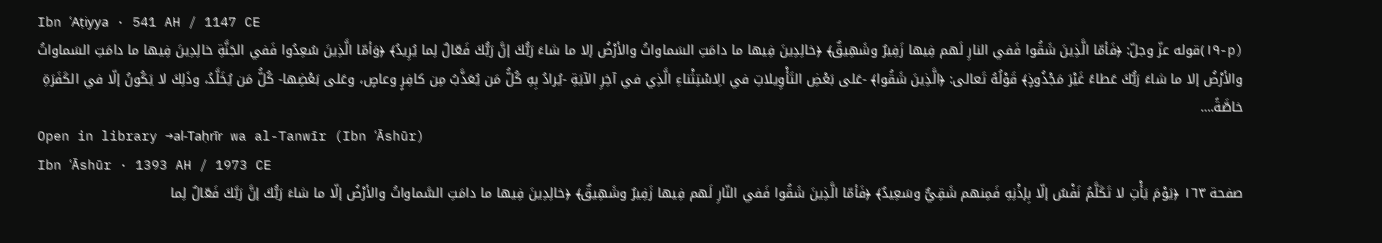Ibn ʿAṭiyya · 541 AH / 1147 CE
(p-١٩)قوله عزّ وجلّ: ﴿فَأمّا الَّذِينَ شَقُوا فَفي النارِ لَهم فِيها زَفِيرٌ وشَهِيقٌ﴾ ﴿خالِدِينَ فِيها ما دامَتِ السَماواتُ والأرْضُ إلا ما شاءَ رَبُّكَ إنَّ رَبُّكَ فَعّالٌ لِما يُرِيدُ﴾ ﴿وَأمّا الَّذِينَ سُعِدُوا فَفي الجَنَّةِ خالِدِينَ فِيها ما دامَتِ السَماواتُ والأرْضُ إلا ما شاءَ رَبُّكَ عَطاءً غَيْرَ مَجْذُوذٍ﴾ قَوْلُهُ تَعالى: ﴿الَّذِينَ شَقُوا﴾ -عَلى بَعْضِ التَأْوِيلاتِ في الِاسْتِثْناءِ الَّذِي في آخِرِ الآيَةِ -يُرادُ بِهِ كُلُّ مَن يُعَذَّبُ مِن كافِرٍ وعاصٍ، وعَلى بَعْضِها- كُلُّ مَن يُخَلَّدُ، وذَلِكَ لا يَكُونُ إلّا في الكَفَرَةِ خاصَّةً.…
Open in library →al-Taḥrīr wa al-Tanwīr (Ibn ʿĀshūr)
Ibn ʿĀshūr · 1393 AH / 1973 CE
صفحة ١٦٣ ﴿يَوْمَ يَأْتِ لا تَكَلَّمُ نَفْسٌ إلّا بِإذْنِهِ فَمِنهم شَقِيٌّ وسَعِيدٌ﴾ ﴿فَأمّا الَّذِينَ شَقُوا فَفي النّارِ لَهم فِيها زَفِيرٌ وشَهِيقٌ﴾ ﴿خالِدِينَ فِيها ما دامَتِ السَّماواتُ والأرْضُ إلّا ما شاءَ رَبُّكَ إنَّ رَبَّكَ فَعّالٌ لِما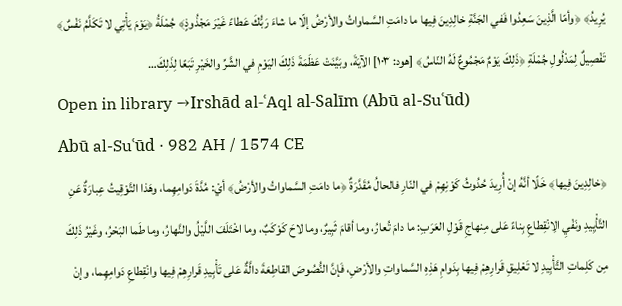يُرِيدُ﴾ ﴿وأمّا الَّذِينَ سَعِدُوا فَفي الجَنَّةِ خالِدِينَ فِيها ما دامَتِ السَّماواتُ والأرْضُ إلّا ما شاءَ رَبُّكَ عَطاءً غَيْرَ مَجْذُوذٍ﴾ جُمْلَةُ ﴿يَوْمَ يَأْتِي لا تَكَلَّمُ نَفْسٌ﴾ تَفْصِيلٌ لِمَدْلُولِ جُمْلَةِ ﴿ذَلِكَ يَوْمٌ مَجْمُوعٌ لَهُ النّاسُ﴾ [هود: ١٠٣] الآيَةَ، وبَيَّنَتْ عَظَمَةَ ذَلِكَ اليَوْمِ في الشَّرِّ والخَيْرِ تَبَعًا لِذَلِكَ…
Open in library →Irshād al-ʿAql al-Salīm (Abū al-Suʿūd)
Abū al-Suʿūd · 982 AH / 1574 CE
﴿خالِدِينَ فِيها﴾ خَلًا أنَّهُ إنْ أُرِيدَ حُدُوثُ كَوْنِهِمْ في النّارِ فالحالُ مُقَدَّرَةٌ ﴿ما دامَتِ السَّماواتُ والأرْضُ﴾ أيْ: مُدَّةَ دَوامِهِما، وهَذا التَّوْقِيتُ عِبارَةٌ عَنِ التَّأْيِيدِ ونَفْيِ الِانْقِطاعِ بِناءً عَلى مِنهاجِ قَوْلِ العَرَبِ: ما دامَ تُعارُ، وما أقامَ ثَبِيرٌ، وما لاحَ كَوْكَبٌ، وما اخْتَلَفَ اللَّيْلُ والنَّهارُ، وما طَما البَحْرُ، وغَيْرُ ذَلِكَ مِن كَلِماتِ التَّأْبِيدِ لا تَعْلِيقِ قَرارِهِمْ فِيها بِدَوامِ هَذِهِ السَّماواتِ والأرْضِ، فَإنَّ النُّصُوصَ القاطِعَةَ دالَّةٌ عَلى تَأْبِيدِ قَرارِهِمْ فِيها وانْقِطاعِ دَوامِهِما، وإنْ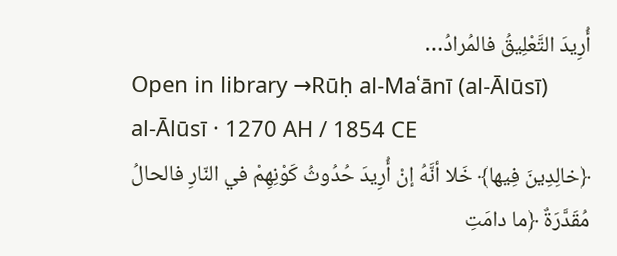أُرِيدَ التَّعْلِيقُ فالمُرادُ…
Open in library →Rūḥ al-Maʿānī (al-Ālūsī)
al-Ālūsī · 1270 AH / 1854 CE
﴿خالِدِينَ فِيها﴾ خَلا أنَّهُ إنْ أُرِيدَ حُدُوثُ كَوْنِهِمْ في النّارِ فالحالُ مُقَدَّرَةٌ ﴿ما دامَتِ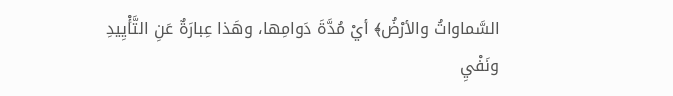السَّماواتُ والأرْضُ﴾ أيْ مُدَّةَ دَوامِها، وهَذا عِبارَةٌ عَنِ التَّأْيِيدِ ونَفْيِ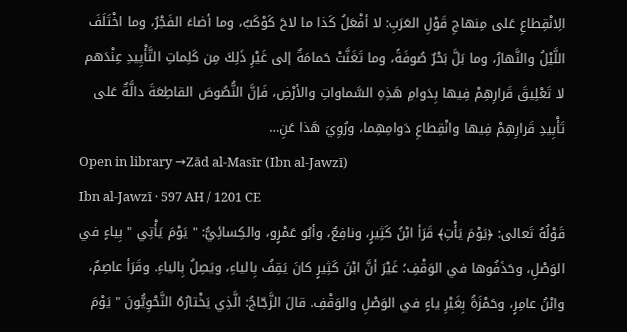الِانْقِطاعِ عَلى مِنهاجِ قَوْلِ العَرَبِ: لا أفْعَلُ كَذا ما لاحَ كَوْكَبٌ، وما أضاءَ الفَجْرُ، وما اخْتَلَفَ اللَّيْلُ والنَّهارُ، وما بَلَّ بَحْرٌ صُوفَةً، وما تَغَنَّتْ حَمامَةٌ إلى غَيْرِ ذَلِكَ مِن كَلِماتِ التَّأْيِيدِ عِنْدَهم لا تَعْلِيقَ قَرارِهِمْ فِيها بِدَوامِ هَذِهِ السَّماواتِ والأرْضِ، فَإنَّ النُّصُوصَ القاطِعَةَ دالَّةٌ عَلى تَأْبِيدِ قَرارِهِمْ فِيها وانْقِطاعِ دَوامِهِما، ورُوِيَ هَذا عَنِ…
Open in library →Zād al-Masīr (Ibn al-Jawzī)
Ibn al-Jawzī · 597 AH / 1201 CE
قَوْلُهُ تَعالى: ﴿يَوْمَ يَأْتِ﴾ قَرَأ ابْنُ كَثِيرٍ، ونافِعٌ، وأبُو عَمْرٍو، والكِسائِيُّ: " يَوْمَ يَأْتِي " بِياءٍ في الوَصْلِ، وحَذَفُوها في الوَقْفِ؛ غَيْرَ أنَّ ابْنَ كَثِيرٍ كانَ يَقِفُ بِالياءِ، ويَصِلُ بِالياءِ. وقَرَأ عاصِمٌ، وابْنُ عامِرٍ، وحَمْزَةُ بِغَيْرِ ياءٍ في الوَصْلِ والوَقْفِ. قالَ الزَّجّاجُ: الَّذِي يَخْتارُهُ النَّحْوِيُّونَ " يَوْمَ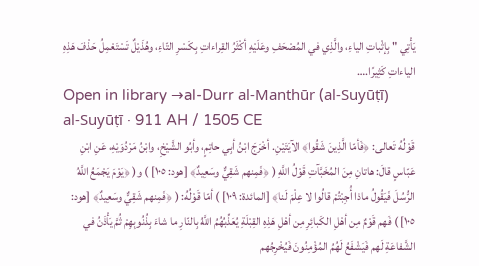يَأْتِي " بِإثْباتِ الياءِ، والَّذِي في المُصْحَفِ وعَلَيْهِ أكْثَرُ القِراءاتِ بِكَسْرِ التّاءِ، وهُذَيْلٌ تَسْتَعْمِلُ حَذْفَ هَذِهِ الياءاتِ كَثِيرًا.…
Open in library →al-Durr al-Manthūr (al-Suyūṭī)
al-Suyūṭī · 911 AH / 1505 CE
قَوْلُهُ تَعالى: ﴿فَأمّا الَّذِينَ شَقُوا﴾ الآيَتَيْنِ. أخْرَجَ ابْنُ أبِي حاتِمٍ، وأبُو الشَّيْخِ، وابْنُ مَرْدُوَيْهِ، عَنِ ابْنِ عَبّاسٍ قالَ: هاتانِ مِنَ المُخَبَّآتِ قَوْلُ اللَّهِ ( ﴿فَمِنهم شَقِيٌّ وسَعِيدٌ﴾ [هود: ١٠٥] ) و( ﴿يَوْمَ يَجْمَعُ اللَّهُ الرُّسُلَ فَيَقُولُ ماذا أُجِبْتُمْ قالُوا لا عِلْمَ لَنا﴾ [المائدة: ١٠٩] ) أمّا قَوْلُهُ: ( ﴿فَمِنهم شَقِيٌّ وسَعِيدٌ﴾ [هود: ١٠٥] ) فَهم قَوْمٌ مِن أهْلِ الكَبائِرِ مِن أهْلِ هَذِهِ القِبْلَةِ يُعَذِّبُهُمُ اللَّهُ بِالنّارِ ما شاءَ بِذُنُوبِهِمْ ثُمَّ يَأْذَنُ في الشَّفاعَةِ لَهم فَيَشْفَعُ لَهُمُ المُؤْمِنُونَ فَيُخْرِجُهم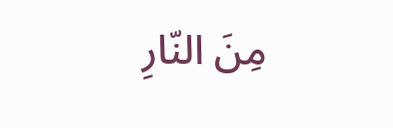مِنَ النّارِ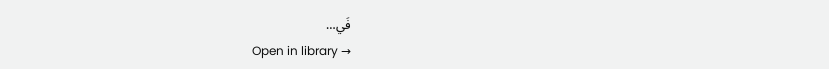فَي…
Open in library →